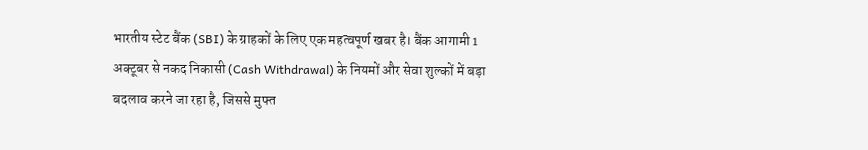भारतीय स्टेट बैंक (SBI) के ग्राहकों के लिए एक महत्वपूर्ण खबर है। बैंक आगामी 1 अक्टूबर से नकद निकासी (Cash Withdrawal) के नियमों और सेवा शुल्कों में बड़ा बदलाव करने जा रहा है, जिससे मुफ्त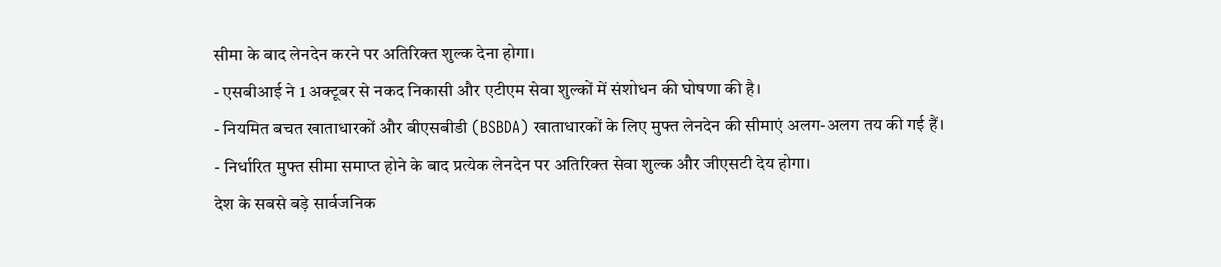सीमा के बाद लेनदेन करने पर अतिरिक्त शुल्क देना होगा।
- एसबीआई ने 1 अक्टूबर से नकद निकासी और एटीएम सेवा शुल्कों में संशोधन की घोषणा की है।
- नियमित बचत खाताधारकों और बीएसबीडी (BSBDA) खाताधारकों के लिए मुफ्त लेनदेन की सीमाएं अलग-अलग तय की गई हैं।
- निर्धारित मुफ्त सीमा समाप्त होने के बाद प्रत्येक लेनदेन पर अतिरिक्त सेवा शुल्क और जीएसटी देय होगा।
देश के सबसे बड़े सार्वजनिक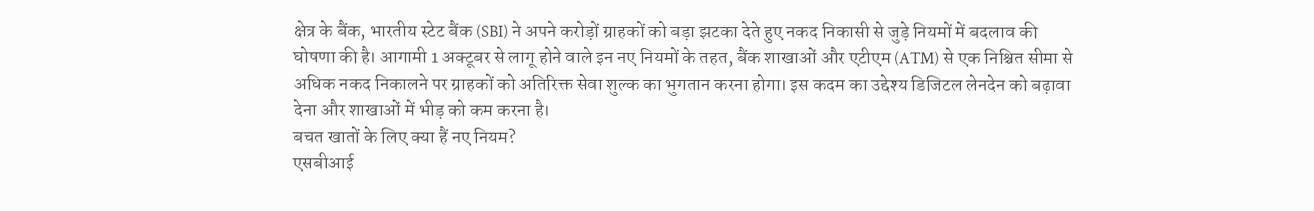क्षेत्र के बैंक, भारतीय स्टेट बैंक (SBI) ने अपने करोड़ों ग्राहकों को बड़ा झटका देते हुए नकद निकासी से जुड़े नियमों में बदलाव की घोषणा की है। आगामी 1 अक्टूबर से लागू होने वाले इन नए नियमों के तहत, बैंक शाखाओं और एटीएम (ATM) से एक निश्चित सीमा से अधिक नकद निकालने पर ग्राहकों को अतिरिक्त सेवा शुल्क का भुगतान करना होगा। इस कदम का उद्देश्य डिजिटल लेनदेन को बढ़ावा देना और शाखाओं में भीड़ को कम करना है।
बचत खातों के लिए क्या हैं नए नियम?
एसबीआई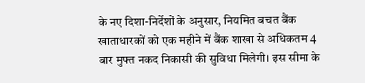के नए दिशा-निर्देशों के अनुसार, नियमित बचत बैंक खाताधारकों को एक महीने में बैंक शाखा से अधिकतम 4 बार मुफ्त नकद निकासी की सुविधा मिलेगी। इस सीमा के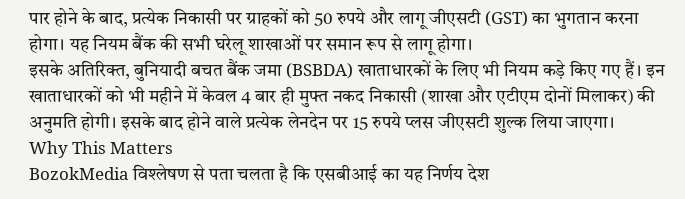पार होने के बाद, प्रत्येक निकासी पर ग्राहकों को 50 रुपये और लागू जीएसटी (GST) का भुगतान करना होगा। यह नियम बैंक की सभी घरेलू शाखाओं पर समान रूप से लागू होगा।
इसके अतिरिक्त, बुनियादी बचत बैंक जमा (BSBDA) खाताधारकों के लिए भी नियम कड़े किए गए हैं। इन खाताधारकों को भी महीने में केवल 4 बार ही मुफ्त नकद निकासी (शाखा और एटीएम दोनों मिलाकर) की अनुमति होगी। इसके बाद होने वाले प्रत्येक लेनदेन पर 15 रुपये प्लस जीएसटी शुल्क लिया जाएगा।
Why This Matters
BozokMedia विश्लेषण से पता चलता है कि एसबीआई का यह निर्णय देश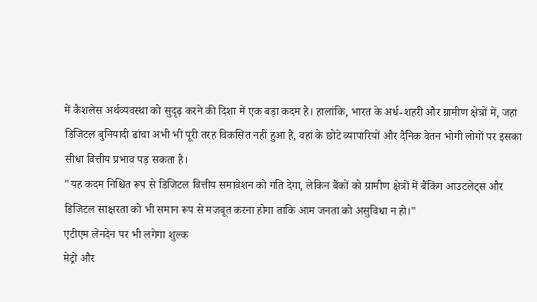में कैशलेस अर्थव्यवस्था को सुदृढ़ करने की दिशा में एक बड़ा कदम है। हालांकि, भारत के अर्ध-शहरी और ग्रामीण क्षेत्रों में, जहां डिजिटल बुनियादी ढांचा अभी भी पूरी तरह विकसित नहीं हुआ है, वहां के छोटे व्यापारियों और दैनिक वेतन भोगी लोगों पर इसका सीधा वित्तीय प्रभाव पड़ सकता है।
"यह कदम निश्चित रूप से डिजिटल वित्तीय समावेशन को गति देगा, लेकिन बैंकों को ग्रामीण क्षेत्रों में बैंकिंग आउटलेट्स और डिजिटल साक्षरता को भी समान रूप से मजबूत करना होगा ताकि आम जनता को असुविधा न हो।"
एटीएम लेनदेन पर भी लगेगा शुल्क
मेट्रो और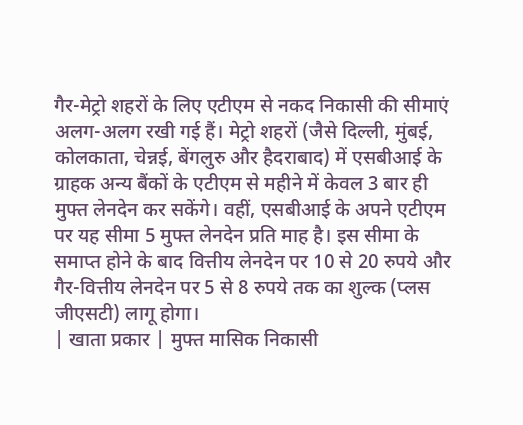गैर-मेट्रो शहरों के लिए एटीएम से नकद निकासी की सीमाएं अलग-अलग रखी गई हैं। मेट्रो शहरों (जैसे दिल्ली, मुंबई, कोलकाता, चेन्नई, बेंगलुरु और हैदराबाद) में एसबीआई के ग्राहक अन्य बैंकों के एटीएम से महीने में केवल 3 बार ही मुफ्त लेनदेन कर सकेंगे। वहीं, एसबीआई के अपने एटीएम पर यह सीमा 5 मुफ्त लेनदेन प्रति माह है। इस सीमा के समाप्त होने के बाद वित्तीय लेनदेन पर 10 से 20 रुपये और गैर-वित्तीय लेनदेन पर 5 से 8 रुपये तक का शुल्क (प्लस जीएसटी) लागू होगा।
| खाता प्रकार | मुफ्त मासिक निकासी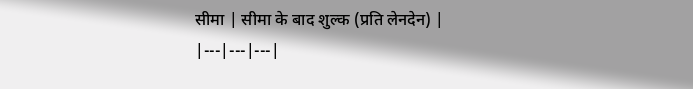सीमा | सीमा के बाद शुल्क (प्रति लेनदेन) |
|---|---|---|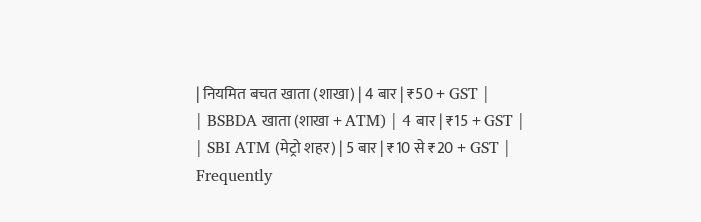| नियमित बचत खाता (शाखा) | 4 बार | ₹50 + GST |
| BSBDA खाता (शाखा + ATM) | 4 बार | ₹15 + GST |
| SBI ATM (मेट्रो शहर) | 5 बार | ₹10 से ₹20 + GST |
Frequently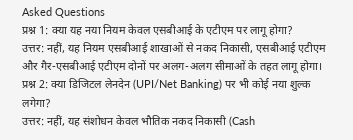Asked Questions
प्रश्न 1: क्या यह नया नियम केवल एसबीआई के एटीएम पर लागू होगा?
उत्तर: नहीं, यह नियम एसबीआई शाखाओं से नकद निकासी, एसबीआई एटीएम और गैर-एसबीआई एटीएम दोनों पर अलग-अलग सीमाओं के तहत लागू होगा।
प्रश्न 2: क्या डिजिटल लेनदेन (UPI/Net Banking) पर भी कोई नया शुल्क लगेगा?
उत्तर: नहीं, यह संशोधन केवल भौतिक नकद निकासी (Cash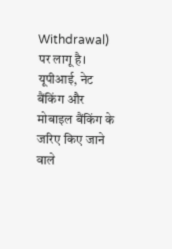Withdrawal) पर लागू है। यूपीआई, नेट बैंकिंग और मोबाइल बैंकिंग के जरिए किए जाने वाले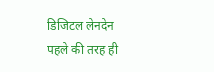डिजिटल लेनदेन पहले की तरह ही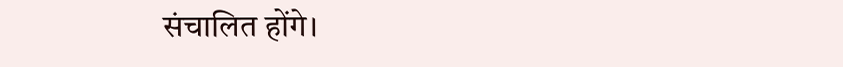संचालित होंगे।